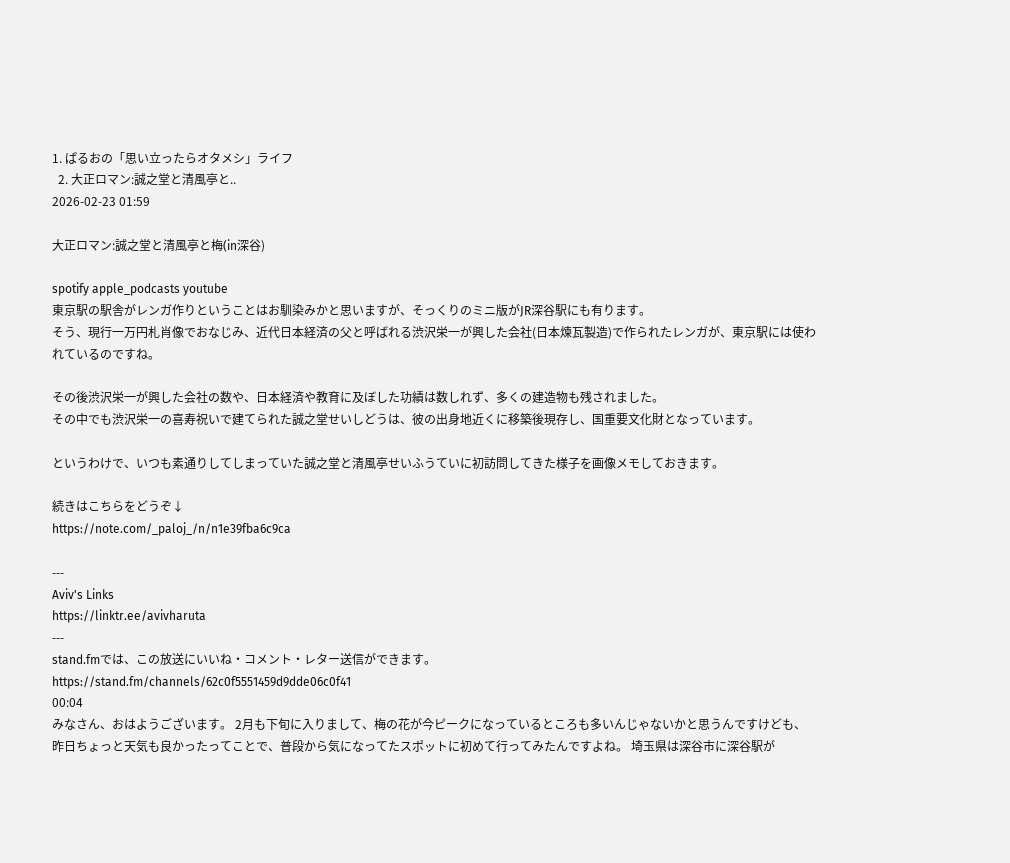1. ぱるおの「思い立ったらオタメシ」ライフ
  2. 大正ロマン:誠之堂と清風亭と..
2026-02-23 01:59

大正ロマン:誠之堂と清風亭と梅(in深谷)

spotify apple_podcasts youtube
東京駅の駅舎がレンガ作りということはお馴染みかと思いますが、そっくりのミニ版がJR深谷駅にも有ります。
そう、現行一万円札肖像でおなじみ、近代日本経済の父と呼ばれる渋沢栄一が興した会社(日本煉瓦製造)で作られたレンガが、東京駅には使われているのですね。

その後渋沢栄一が興した会社の数や、日本経済や教育に及ぼした功績は数しれず、多くの建造物も残されました。
その中でも渋沢栄一の喜寿祝いで建てられた誠之堂せいしどうは、彼の出身地近くに移築後現存し、国重要文化財となっています。

というわけで、いつも素通りしてしまっていた誠之堂と清風亭せいふうていに初訪問してきた様子を画像メモしておきます。

続きはこちらをどうぞ↓
https://note.com/_paloj_/n/n1e39fba6c9ca

---
Aviv's Links
https://linktr.ee/avivharuta
---
stand.fmでは、この放送にいいね・コメント・レター送信ができます。
https://stand.fm/channels/62c0f5551459d9dde06c0f41
00:04
みなさん、おはようございます。 2月も下旬に入りまして、梅の花が今ピークになっているところも多いんじゃないかと思うんですけども、
昨日ちょっと天気も良かったってことで、普段から気になってたスポットに初めて行ってみたんですよね。 埼玉県は深谷市に深谷駅が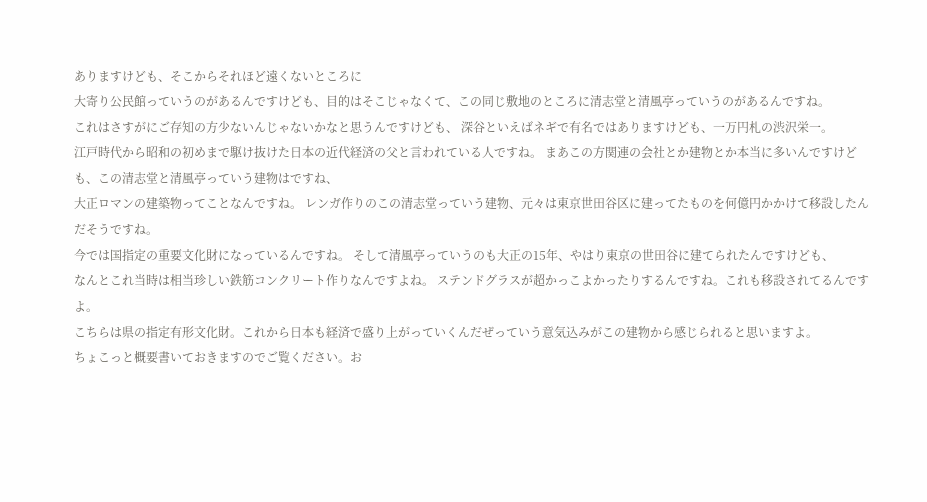ありますけども、そこからそれほど遠くないところに
大寄り公民館っていうのがあるんですけども、目的はそこじゃなくて、この同じ敷地のところに清志堂と清風亭っていうのがあるんですね。
これはさすがにご存知の方少ないんじゃないかなと思うんですけども、 深谷といえばネギで有名ではありますけども、一万円札の渋沢栄一。
江戸時代から昭和の初めまで駆け抜けた日本の近代経済の父と言われている人ですね。 まあこの方関連の会社とか建物とか本当に多いんですけども、この清志堂と清風亭っていう建物はですね、
大正ロマンの建築物ってことなんですね。 レンガ作りのこの清志堂っていう建物、元々は東京世田谷区に建ってたものを何億円かかけて移設したんだそうですね。
今では国指定の重要文化財になっているんですね。 そして清風亭っていうのも大正の15年、やはり東京の世田谷に建てられたんですけども、
なんとこれ当時は相当珍しい鉄筋コンクリート作りなんですよね。 ステンドグラスが超かっこよかったりするんですね。これも移設されてるんですよ。
こちらは県の指定有形文化財。これから日本も経済で盛り上がっていくんだぜっていう意気込みがこの建物から感じられると思いますよ。
ちょこっと概要書いておきますのでご覧ください。お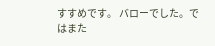すすめです。 バローでした。ではまた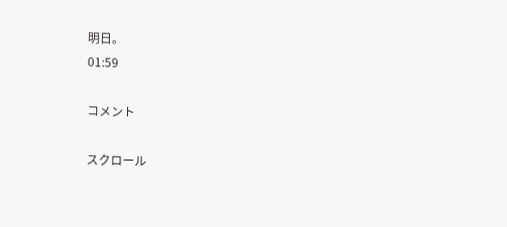明日。
01:59

コメント

スクロール